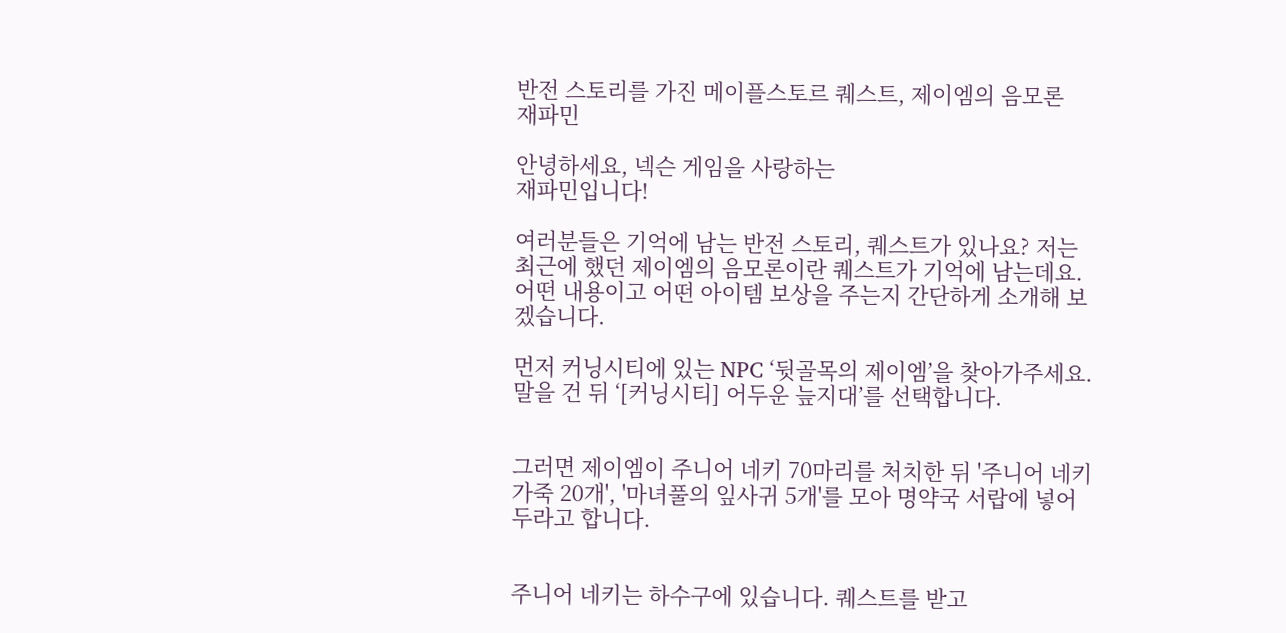반전 스토리를 가진 메이플스토르 퀘스트, 제이엠의 음모론
재파민

안녕하세요, 넥슨 게임을 사랑하는
재파민입니다!

여러분들은 기억에 남는 반전 스토리, 퀘스트가 있나요? 저는 최근에 했던 제이엠의 음모론이란 퀘스트가 기억에 남는데요. 어떤 내용이고 어떤 아이템 보상을 주는지 간단하게 소개해 보겠습니다.

먼저 커닝시티에 있는 NPC ‘뒷골목의 제이엠’을 찾아가주세요. 말을 건 뒤 ‘[커닝시티] 어두운 늪지대’를 선택합니다.


그러면 제이엠이 주니어 네키 70마리를 처치한 뒤 '주니어 네키 가죽 20개', '마녀풀의 잎사귀 5개'를 모아 명약국 서랍에 넣어두라고 합니다.


주니어 네키는 하수구에 있습니다. 퀘스트를 받고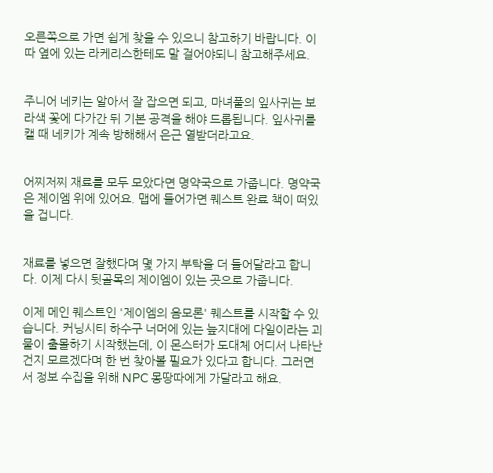오른쪽으로 가면 쉽게 찾을 수 있으니 참고하기 바랍니다. 이따 옆에 있는 라케리스한테도 말 걸어야되니 참고해주세요.


주니어 네키는 알아서 잘 잡으면 되고, 마녀풀의 잎사귀는 보라색 꽃에 다가간 뒤 기본 공격을 해야 드롭됩니다. 잎사귀를 캘 때 네키가 계속 방해해서 은근 열받더라고요.


어찌저찌 재료를 모두 모았다면 명약국으로 가줍니다. 명약국은 제이엠 위에 있어요. 맵에 들어가면 퀘스트 완료 책이 떠있을 겁니다.


재료를 넣으면 잘했다며 몇 가지 부탁을 더 들어달라고 합니다. 이제 다시 뒷골목의 제이엠이 있는 곳으로 가줍니다.

이제 메인 퀘스트인 '제이엠의 음모론' 퀘스트를 시작할 수 있습니다. 커닝시티 하수구 너머에 있는 늪지대에 다일이라는 괴물이 출몰하기 시작했는데, 이 몬스터가 도대체 어디서 나타난 건지 모르겠다며 한 번 찾아볼 필요가 있다고 합니다. 그러면서 정보 수집을 위해 NPC 몽땅따에게 가달라고 해요.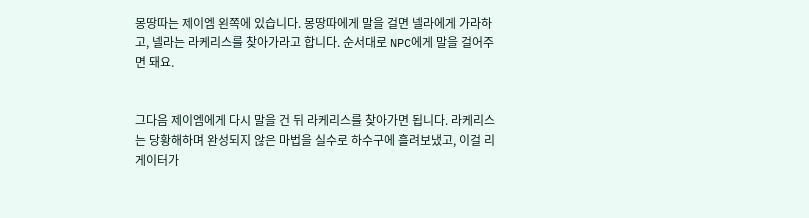몽땅따는 제이엠 왼쪽에 있습니다. 몽땅따에게 말을 걸면 넬라에게 가라하고, 넬라는 라케리스를 찾아가라고 합니다. 순서대로 NPC에게 말을 걸어주면 돼요.


그다음 제이엠에게 다시 말을 건 뒤 라케리스를 찾아가면 됩니다. 라케리스는 당황해하며 완성되지 않은 마법을 실수로 하수구에 흘려보냈고, 이걸 리게이터가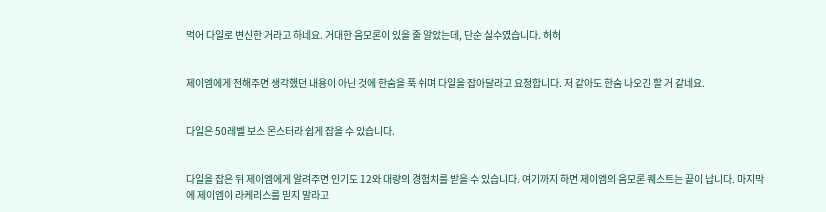먹어 다일로 변신한 거라고 하네요. 거대한 음모론이 있을 줄 알았는데, 단순 실수였습니다. 허허


제이엠에게 전해주면 생각했던 내용이 아닌 것에 한숨을 푹 쉬며 다일을 잡아달라고 요청합니다. 저 같아도 한숨 나오긴 할 거 같네요.


다일은 50레벨 보스 몬스터라 쉽게 잡을 수 있습니다.


다일을 잡은 뒤 제이엠에게 알려주면 인기도 12와 대량의 경험치를 받을 수 있습니다. 여기까지 하면 제이엠의 음모론 퀘스트는 끝이 납니다. 마지막에 제이엠이 라케리스를 믿지 말라고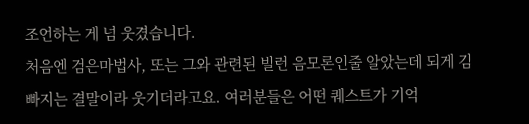조언하는 게 넘 웃겼습니다.
처음엔 검은마법사, 또는 그와 관련된 빌런 음모론인줄 알았는데 되게 김빠지는 결말이라 웃기더라고요. 여러분들은 어떤 퀘스트가 기억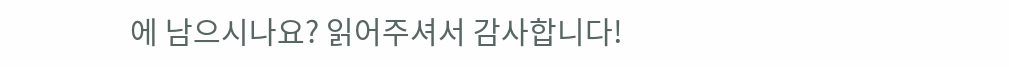에 남으시나요? 읽어주셔서 감사합니다!